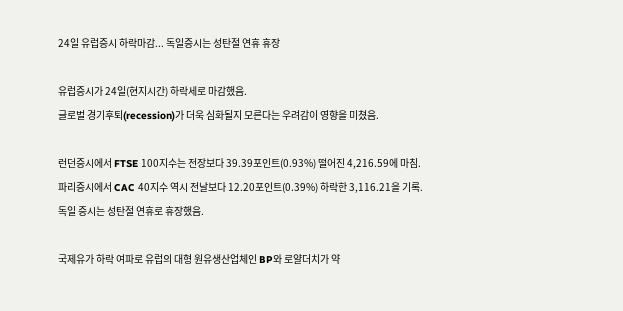24일 유럽증시 하락마감... 독일증시는 성탄절 연휴 휴장

유럽증시가 24일(현지시간) 하락세로 마감했음.
글로벌 경기후퇴(recession)가 더욱 심화될지 모른다는 우려감이 영향을 미쳤음.

런던증시에서 FTSE 100지수는 전장보다 39.39포인트(0.93%) 떨어진 4,216.59에 마침.
파리증시에서 CAC 40지수 역시 전날보다 12.20포인트(0.39%) 하락한 3,116.21을 기록.
독일 증시는 성탄절 연휴로 휴장했음.

국제유가 하락 여파로 유럽의 대형 원유생산업체인 BP와 로얄더치가 약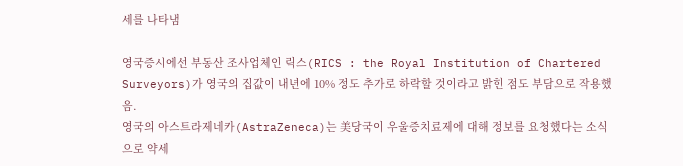세를 나타냄

영국증시에선 부동산 조사업체인 릭스(RICS : the Royal Institution of Chartered Surveyors)가 영국의 집값이 내년에 10% 정도 추가로 하락할 것이라고 밝힌 점도 부담으로 작용했음.
영국의 아스트라제네카(AstraZeneca)는 美당국이 우울증치료제에 대해 정보를 요청했다는 소식으로 약세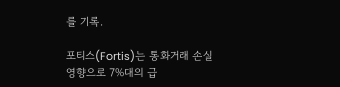를 기록.

포티스(Fortis)는 통화거래 손실 영향으로 7%대의 급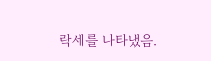락세를 나타냈음.